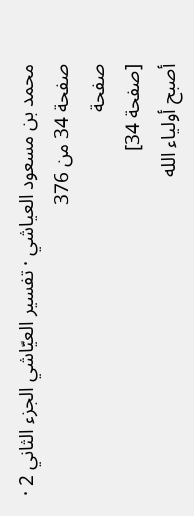محمد بن مسعود العياشي · تفسير العيّاشي الجزء الثاني 2 · صفحة 34 من 376
صفحة
[صفحة 34]
أصبح أولياء الله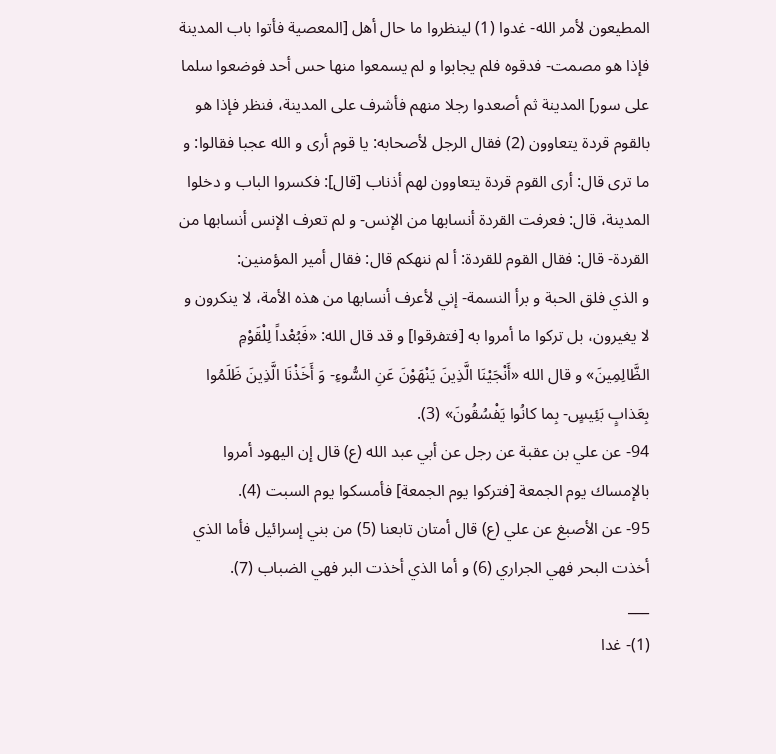المطيعون لأمر الله- غدوا (1) لينظروا ما حال أهل [المعصية فأتوا باب المدينة فإذا هو مصمت- فدقوه فلم يجابوا و لم يسمعوا منها حس أحد فوضعوا سلما على سور] المدينة ثم أصعدوا رجلا منهم فأشرف على المدينة، فنظر فإذا هو بالقوم قردة يتعاوون (2) فقال الرجل لأصحابه: يا قوم أرى و الله عجبا فقالوا: و ما ترى قال: أرى القوم قردة يتعاوون لهم أذناب [قال]: فكسروا الباب و دخلوا المدينة، قال: فعرفت القردة أنسابها من الإنس- و لم تعرف الإنس أنسابها من القردة- قال: فقال القوم للقردة: أ لم ننهكم قال: فقال أمير المؤمنين:
و الذي فلق الحبة و برأ النسمة- إني لأعرف أنسابها من هذه الأمة، لا ينكرون و لا يغيرون، بل تركوا ما أمروا به [فتفرقوا] و قد قال الله: «فَبُعْداً لِلْقَوْمِ الظَّالِمِينَ» و قال الله «أَنْجَيْنَا الَّذِينَ يَنْهَوْنَ عَنِ السُّوءِ- وَ أَخَذْنَا الَّذِينَ ظَلَمُوا بِعَذابٍ بَئِيسٍ- بِما كانُوا يَفْسُقُونَ» (3).
94- عن علي بن عقبة عن رجل عن أبي عبد الله (ع) قال إن اليهود أمروا بالإمساك يوم الجمعة [فتركوا يوم الجمعة] فأمسكوا يوم السبت (4).
95- عن الأصبغ عن علي (ع) قال أمتان تابعنا (5) من بني إسرائيل فأما الذي أخذت البحر فهي الجراري (6) و أما الذي أخذت البر فهي الضباب (7).
___
(1)- غدا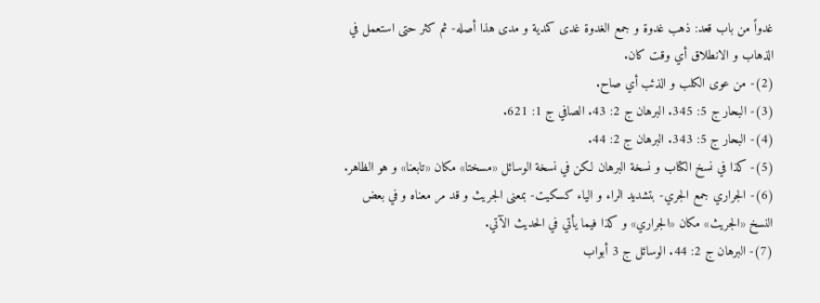غدواً من باب قعد: ذهب غدوة و جمع الغدوة غدى كمدية و مدى هذا أصله- ثم كثر حتى استعمل في الذهاب و الانطلاق أي وقت كان.
(2)- من عوى الكلب و الذئب أي صاح.
(3)- البحار ج 5: 345. البرهان ج 2: 43. الصافي ج 1: 621.
(4)- البحار ج 5: 343. البرهان ج 2: 44.
(5)- كذا في نسخ الكتاب و نسخة البرهان لكن في نسخة الوسائل «مسختا» مكان «تابعنا» و هو الظاهر.
(6)- الجراري جمع الجري- بتشديد الراء و الياء كسكيت- بمعنى الجريث و قد مر معناه و في بعض النسخ «الجريث» مكان «الجراري» و كذا فيما يأتي في الحديث الآتي.
(7)- البرهان ج 2: 44. الوسائل ج 3 أبواب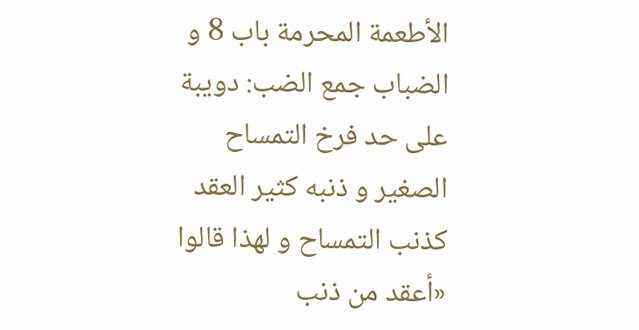الأطعمة المحرمة باب 8 و الضباب جمع الضب: دويبة على حد فرخ التمساح الصغير و ذنبه كثير العقد كذنب التمساح و لهذا قالوا «أعقد من ذنب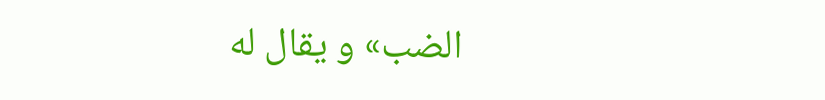الضب» و يقال له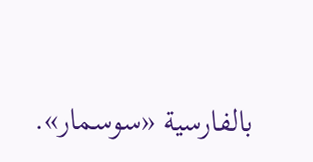بالفارسية «سوسمار».